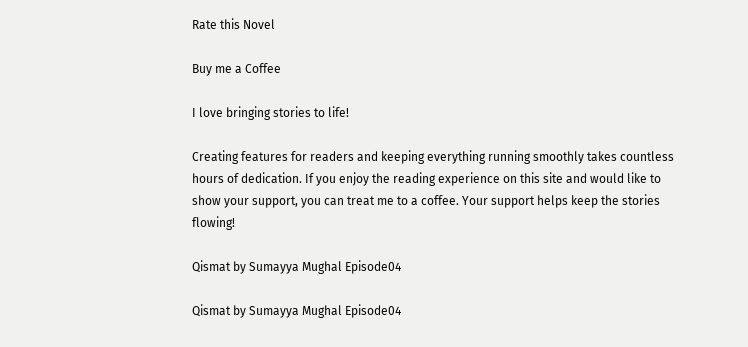Rate this Novel

Buy me a Coffee

I love bringing stories to life!

Creating features for readers and keeping everything running smoothly takes countless hours of dedication. If you enjoy the reading experience on this site and would like to show your support, you can treat me to a coffee. Your support helps keep the stories flowing!

Qismat by Sumayya Mughal Episode04

Qismat by Sumayya Mughal Episode04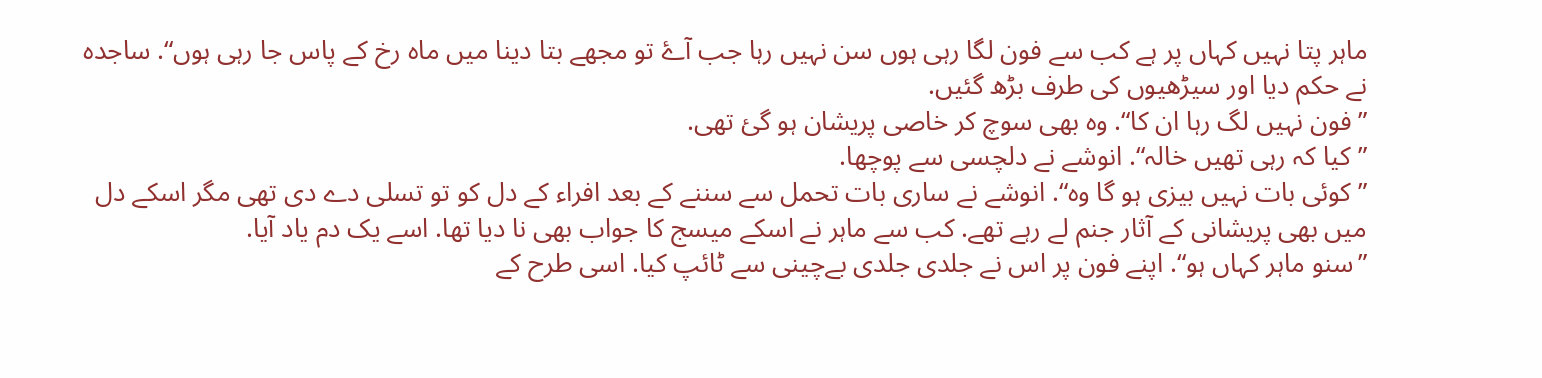ماہر پتا نہیں کہاں پر ہے کب سے فون لگا رہی ہوں سن نہیں رہا جب آۓ تو مجھے بتا دینا میں ماہ رخ کے پاس جا رہی ہوں“. ساجدہ نے حکم دیا اور سیڑھیوں کی طرف بڑھ گئیں.
”فون نہیں لگ رہا ان کا“. وہ بھی سوچ کر خاصی پریشان ہو گئ تھی.
”کیا کہ رہی تھیں خالہ“. انوشے نے دلچسی سے پوچھا.
”کوئی بات نہیں بیزی ہو گا وہ“. انوشے نے ساری بات تحمل سے سننے کے بعد افراء کے دل کو تو تسلی دے دی تھی مگر اسکے دل میں بھی پریشانی کے آثار جنم لے رہے تھے. کب سے ماہر نے اسکے میسج کا جواب بھی نا دیا تھا. اسے یک دم یاد آیا.
”سنو ماہر کہاں ہو“. اپنے فون پر اس نے جلدی جلدی بےچینی سے ٹائپ کیا. اسی طرح کے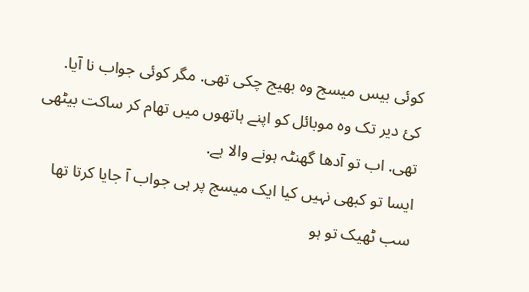کوئی بیس میسج وہ بھیج چکی تھی. مگر کوئی جواب نا آیا.
کئ دیر تک وہ موبائل کو اپنے ہاتھوں میں تھام کر ساکت بیٹھی تھی. اب تو آدھا گھنٹہ ہونے والا ہے.
ایسا تو کبھی نہیں کیا ایک میسج پر ہی جواب آ جایا کرتا تھا سب ٹھیک تو ہو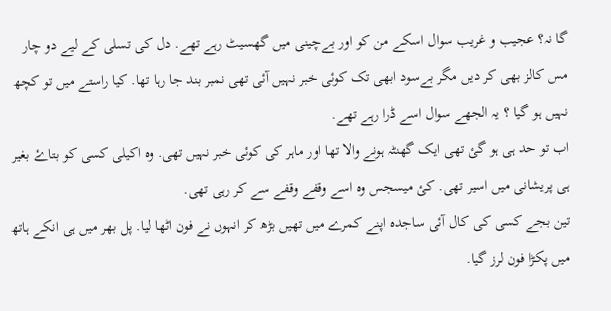گا نہ؟ عجیب و غریب سوال اسکے من کو اور بےچینی میں گھسیٹ رہے تھے. دل کی تسلی کے لیے دو چار مس کالز بھی کر دیں مگر بےسود ابھی تک کوئی خبر نہیں آئی تھی نمبر بند جا رہا تھا. کیا راستے میں تو کچھ نہیں ہو گیا ؟ یہ الجھے سوال اسے ڈرا رہے تھے.
اب تو حد ہی ہو گئ تھی ایک گھنٹہ ہونے والا تھا اور ماہر کی کوئی خبر نہیں تھی. وہ اکیلی کسی کو بتاۓ بغیر ہی پریشانی میں اسیر تھی. کئ میسجس وہ اسے وقفے وقفے سے کر رہی تھی.
تین بجے کسی کی کال آئی ساجدہ اپنے کمرے میں تھیں بڑھ کر انہوں نے فون اٹھا لیا. پل بھر میں ہی انکے ہاتھ میں پکڑا فون لرز گیا.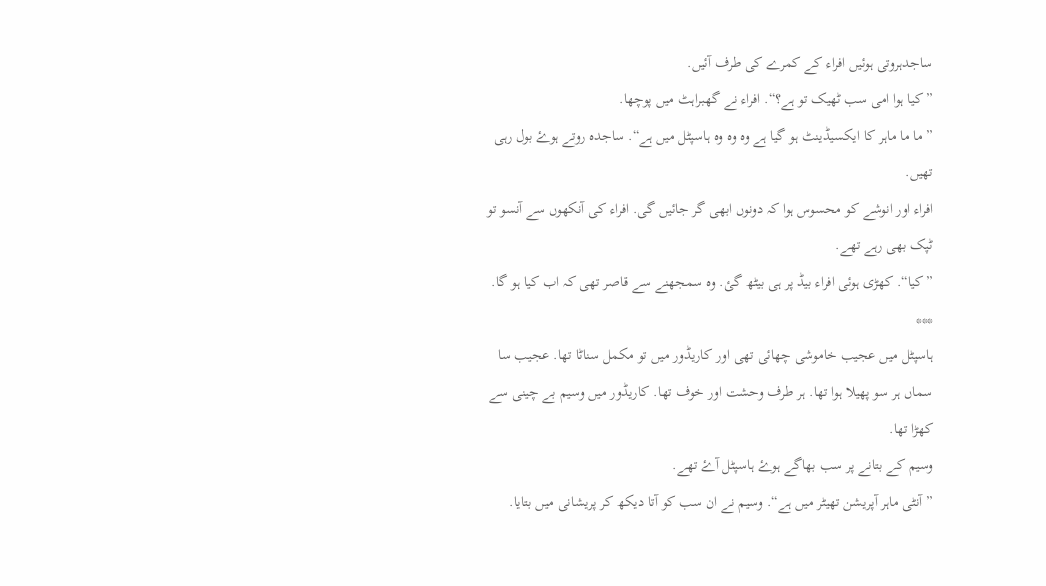ساجدہروتی ہوئیں افراء کے کمرے کی طرف آئیں.
”کیا ہوا امی سب ٹھیک تو ہے؟“. افراء نے گھبراہٹ میں پوچھا.
”ما ما ماہر کا ایکسیڈینٹ ہو گیا ہے وہ وہ وہ ہاسپٹل میں ہے“. ساجدہ روتے ہوۓ بول رہی تھیں.
افراء اور انوشے کو محسوس ہوا کہ دونوں ابھی گر جائیں گی. افراء کی آنکھوں سے آنسو تو ٹپک بھی رہے تھے.
”کیا“. کھڑی ہوئی افراء بیڈ پر ہی بیٹھ گئ. وہ سمجھنے سے قاصر تھی کہ اب کیا ہو گا.
***
ہاسپٹل میں عجیب خاموشی چھائی تھی اور کاریڈور میں تو مکمل سناٹا تھا. عجیب سا سماں ہر سو پھیلا ہوا تھا. ہر طرف وحشت اور خوف تھا. کاریڈور میں وسیم بے چینی سے کھڑا تھا.
وسیم کے بتانے پر سب بھاگے ہوۓ ہاسپٹل آۓ تھے.
”آنٹی ماہر آپریشن تھیٹر میں ہے“. وسیم نے ان سب کو آتا دیکھ کر پریشانی میں بتایا.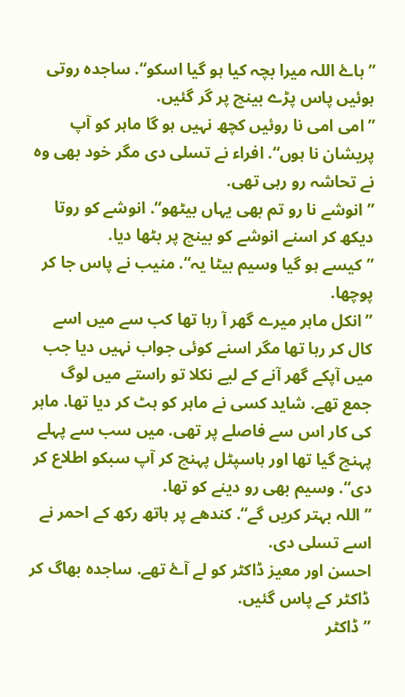”ہاۓ اللہ میرا بچہ کیا ہو گیا اسکو“. ساجدہ روتی ہوئیں پاس پڑے بینچ پر گر گئیں.
”امی امی نا روئیں کچھ نہیں ہو گا ماہر کو آپ پریشان نا ہوں“. افراء نے تسلی دی مگر خود بھی وہ نے تحاشہ رو رہی تھی.
”انوشے نا رو تم بھی یہاں بیٹھو“. انوشے کو روتا دیکھ کر اسنے انوشے کو بینچ پر بٹھا دیا.
”کیسے ہو گیا وسیم بیٹا یہ“. منیب نے پاس جا کر پوچھا.
”انکل ماہر میرے گھر آ رہا تھا کب سے میں اسے کال کر رہا تھا مگر اسنے کوئی جواب نہیں دیا جب میں آپکے گھر آنے کے لیے نکلا تو راستے میں لوگ جمع تھے. شاید کسی نے ماہر کو ہٹ کر دیا تھا. ماہر کی کار اس سے فاصلے پر تھی. میں سب سے پہلے پہنچ گیا تھا اور ہاسپٹل پہنچ کر آپ سبکو اطلاع کر دی“. وسیم بھی رو دینے کو تھا.
”اللہ بہتر کریں گے“. کندھے پر ہاتھ رکھ کے احمر نے اسے تسلی دی.
احسن اور معیز ڈاکٹر کو لے آۓ تھے. ساجدہ بھاگ کر ڈاکٹر کے پاس گئیں.
”ڈاکٹر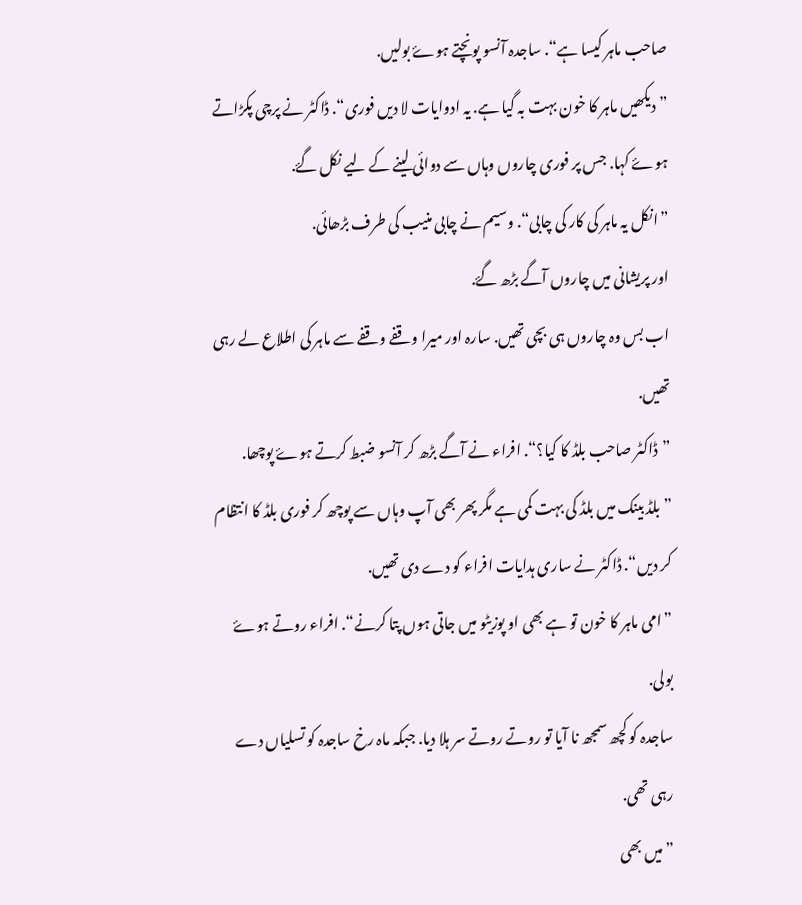صاحب ماہر کیسا ہے“. ساجدہ آنسو پونچتے ہوۓ بولیں.
”دیکھیں ماہر کا خون بہت بہ گیا ہے. یہ ادوایات لا دیں فوری“. ڈاکٹر نے پرچی پکڑاتے ہوۓ کہا. جس پر فوری چاروں وہاں سے دوائی لینے کے لیے نکل گۓ.
”انکل یہ ماہر کی کار کی چابی“. وسیم نے چابی منیب کی طرف بڑھائی.
اور پریشانی میں چاروں آگے بڑھ گۓ.
اب بس وہ چاروں ہی بچی تھیں. سارہ اور میرا وقفے وقفے سے ماہر کی اطلاع لے رہی تھیں.
”ڈاکٹر صاحب بلڈ کا کیا؟“. افراء نے آگے بڑھ کر آنسو ضبط کرتے ہوۓ پوچھا.
”بلڈ بینک میں بلڈ کی بہت کمی ہے مگر پھر بھی آپ وہاں سے پوچھ کر فوری بلڈ کا انتظام کر دیں“. ڈاکٹر نے ساری ہدایات افراء کو دے دی تھیں.
”امی ماہر کا خون تو ہے بھی او پوزیٹو میں جاتی ہوں پتا کرنے“. افراء روتے ہوۓ بولی.
ساجدہ کو کچھ سمجھ نا آیا تو روتے روتے سر ہلا دیا. جبکہ ماہ رخ ساجدہ کو تسلیاں دے رہی تھی.
”میں بھی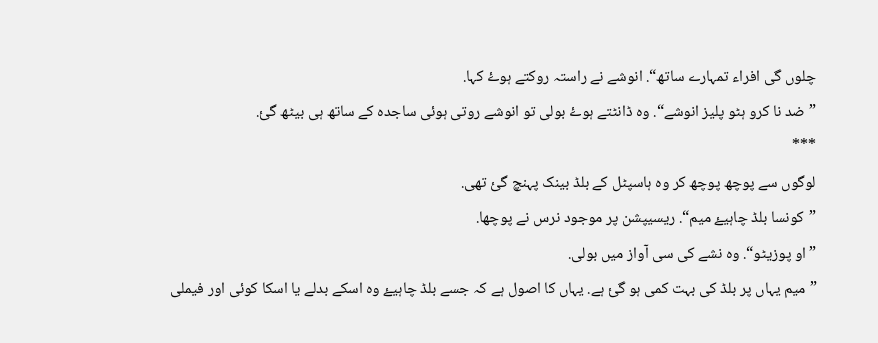چلوں گی افراء تمہارے ساتھ“. انوشے نے راستہ روکتے ہوۓ کہا.
”ضد نا کرو ہٹو پلیز انوشے“. وہ ڈانٹتے ہوۓ بولی تو انوشے روتی ہوئی ساجدہ کے ساتھ ہی بیٹھ گئ.
***
لوگوں سے پوچھ پوچھ کر وہ ہاسپٹل کے بلڈ بینک پہنچ گئ تھی.
”کونسا بلڈ چاہیۓ میم“. ریسیپشن پر موجود نرس نے پوچھا.
”او پوزیٹو“. وہ نشے کی سی آواز میں بولی.
”میم یہاں پر بلڈ کی بہت کمی ہو گئ ہے. یہاں کا اصول ہے کہ جسے بلڈ چاہیۓ وہ اسکے بدلے یا اسکا کوئی اور فیملی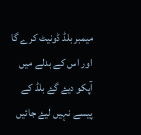میمبر بلڈ ڈونیٹ کرے گا اور اس کے بدلے میں آپکو دیۓ گۓ بلڈ کے پیسے نہیں لیۓ جائیں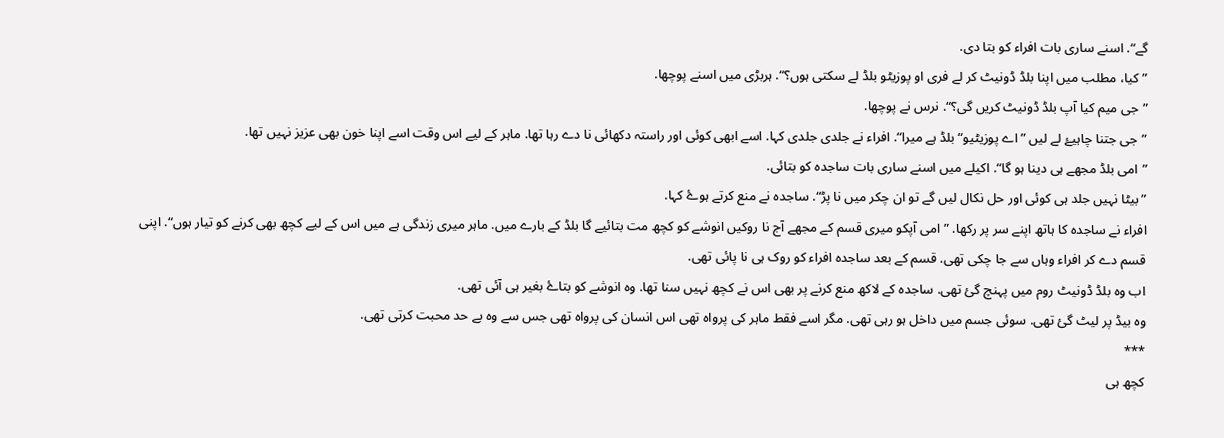گے“. اسنے ساری بات افراء کو بتا دی.
”کیا، مطلب میں اپنا بلڈ ڈونیٹ کر لے فری او پوزیٹو بلڈ لے سکتی ہوں؟“. ہربڑی میں اسنے پوچھا.
”جی میم کیا آپ بلڈ ڈونیٹ کریں گی؟“. نرس نے پوچھا.
”جی جتنا چاہیۓ لے لیں ”اے پوزیٹیو“ بلڈ ہے میرا“. افراء نے جلدی جلدی کہا. اسے ابھی کوئی اور راستہ دکھائی نا دے رہا تھا. ماہر کے لیے اس وقت اسے اپنا خون بھی عزیز نہیں تھا.
”امی بلڈ مجھے ہی دینا ہو گا“. اکیلے میں اسنے ساری بات ساجدہ کو بتائی.
”بیٹا نہیں جلد ہی کوئی اور حل نکال لیں گے تو ان چکر میں نا پڑ“. ساجدہ نے منع کرتے ہوۓ کہا.
افراء نے ساجدہ کا ہاتھ اپنے سر پر رکھا. ”امی آپکو میری قسم کے مجھے آج نا روکیں انوشے کو کچھ مت بتائیے گا بلڈ کے بارے میں. ماہر میری زندگی ہے میں اس کے لیے کچھ بھی کرنے کو تیار ہوں“. اپنی قسم دے کر افراء وہاں سے جا چکی تھی. قسم کے بعد ساجدہ افراء کو روک ہی نا پائی تھی.
اب وہ بلڈ ڈونیٹ روم میں پہنچ گئ تھی. ساجدہ کے لاکھ منع کرنے پر بھی اس نے کچھ نہیں سنا تھا. وہ انوشے کو بتاۓ بغیر ہی آئی تھی.
وہ بیڈ پر لیٹ گئ تھی. سوئی جسم میں داخل ہو رہی تھی. مگر اسے فقط ماہر کی پرواہ تھی اس انسان کی پرواہ تھی جس سے وہ بے حد محبت کرتی تھی.
***
کچھ ہی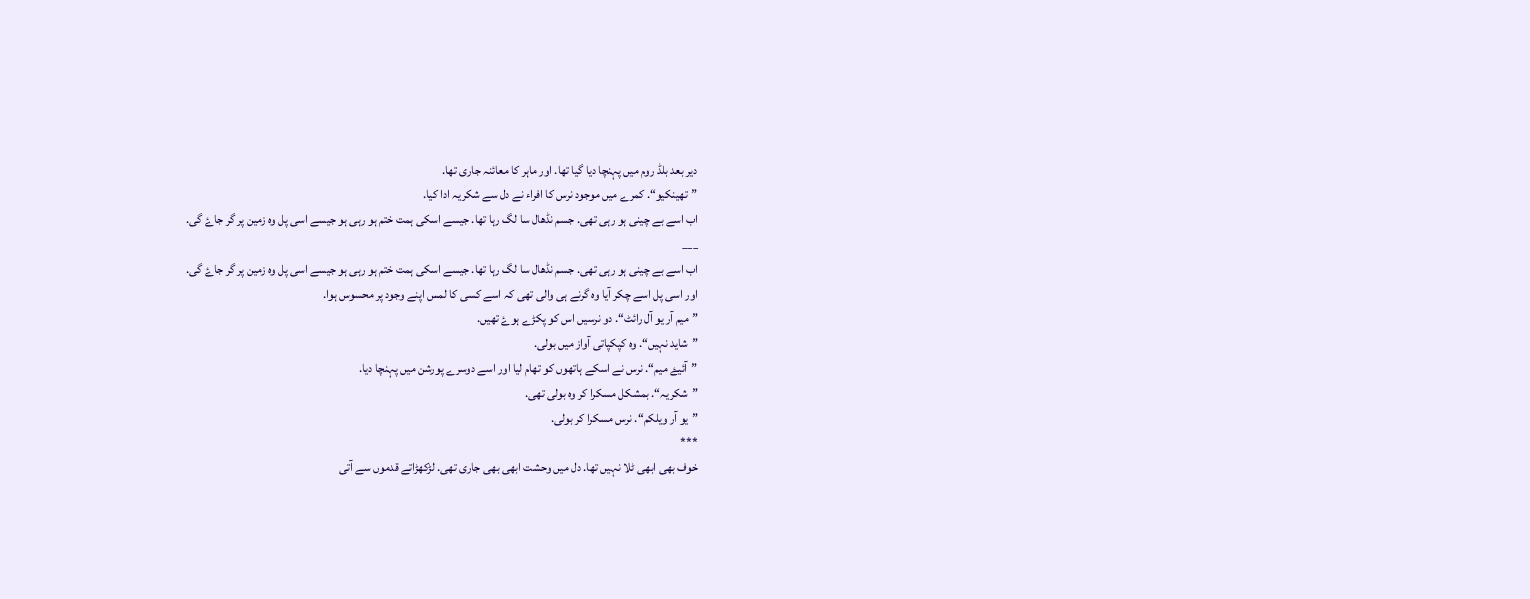دیر بعد بلڈ روم میں پہنچا دیا گیا تھا. اور ماہر کا معائنہ جاری تھا.
”تھینکیو“. کمرے میں موجود نرس کا افراء نے دل سے شکریہ ادا کیا.
اب اسے بے چینی ہو رہی تھی. جسم نڈھال سا لگ رہا تھا. جیسے اسکی ہمت ختم ہو رہی ہو جیسے اسی پل وہ زمین پر گر جاۓ گی.
___
اب اسے بے چینی ہو رہی تھی. جسم نڈھال سا لگ رہا تھا. جیسے اسکی ہمت ختم ہو رہی ہو جیسے اسی پل وہ زمین پر گر جاۓ گی.
اور اسی پل اسے چکر آیا وہ گرنے ہی والی تھی کہ اسے کسی کا لمس اپنے وجود پر محسوس ہوا.
”میم آر یو آل رائٹ“. دو نرسیں اس کو پکڑے ہوۓ تھیں.
”شاید نہیں“. وہ کپکپاتی آواز میں بولی.
”آئیۓ میم“. نرس نے اسکے ہاتھوں کو تھام لیا اور اسے دوسرے پورشن میں پہنچا دیا.
”شکریہ“. بمشکل مسکرا کر وہ بولی تھی.
”یو آر ویلکم“. نرس مسکرا کر بولی.
***
خوف بھی ابھی ٹلا نہیں تھا. دل میں وحشت ابھی بھی جاری تھی. لڑکھڑاتے قدموں سے آتی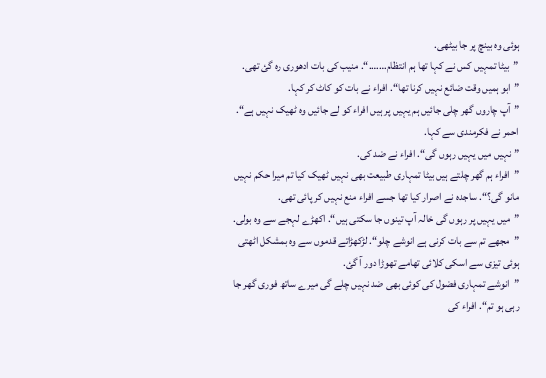ہوئی وہ بینچ پر جا بیٹھی.
”بیٹا تمہیں کس نے کہا تھا ہم انتظام…….“. منیب کی بات ادھوری رہ گئ تھی.
”ابو ہمیں وقت ضائع نہیں کرنا تھا“. افراء نے بات کو کاٹ کر کہا.
”آپ چاروں گھر چلی جائیں ہم یہیں پر ہیں افراء کو لے جائیں وہ ٹھیک نہیں ہے“. احمر نے فکرمندی سے کہا.
”نہیں میں یہیں رہوں گی“. افراء نے ضد کی.
”افراء ہم گھر چلتے ہیں بیٹا تمہاری طبیعت بھی نہیں ٹھیک کیا تم میرا حکم نہیں مانو گی؟“. ساجدہ نے اصرار کیا تھا جسے افراء منع نہیں کر پائی تھی.
”میں یہیں پر رہوں گی خالہ آپ تینوں جا سکتی ہیں“. اکھڑے لہجے سے وہ بولی.
”مجھے تم سے بات کرنی ہے انوشے چلو“. لڑکھڑاتے قدموں سے وہ بمشکل اٹھتی ہوئی تیزی سے اسکی کلائی تھامے تھوڑا دور آ گئ.
”انوشے تمہاری فضول کی کوئی بھی ضد نہیں چلے گی میرے ساتھ فوری گھر جا رہی ہو تم“. افراء کی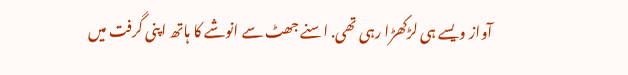آواز ویسے ہی لڑکھڑا رہی تھی. اسنے جھٹ سے انوشے کا ہاتھ اپنی گرفت میں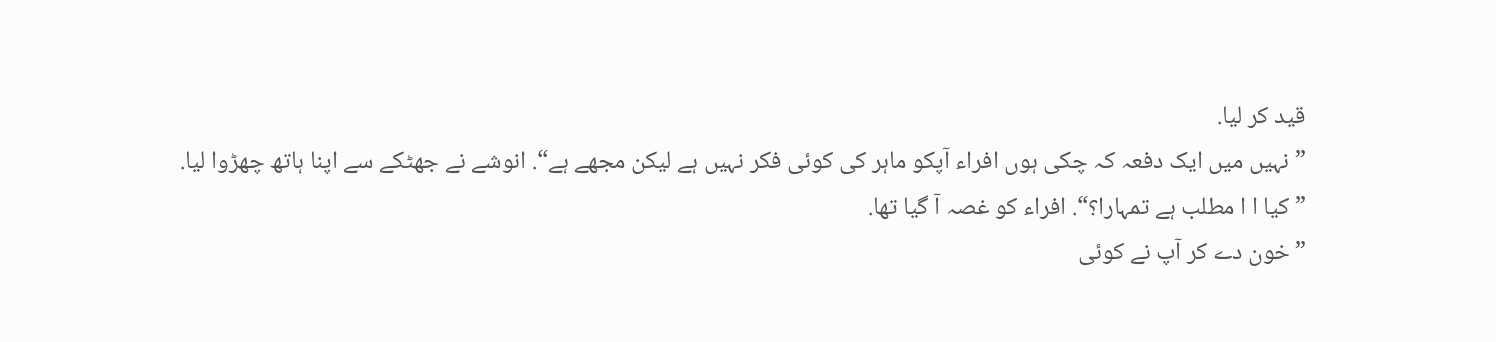قید کر لیا.
”نہیں میں ایک دفعہ کہ چکی ہوں افراء آپکو ماہر کی کوئی فکر نہیں ہے لیکن مجھے ہے“. انوشے نے جھٹکے سے اپنا ہاتھ چھڑوا لیا.
”کیا ا ا مطلب ہے تمہارا؟“. افراء کو غصہ آ گیا تھا.
”خون دے کر آپ نے کوئی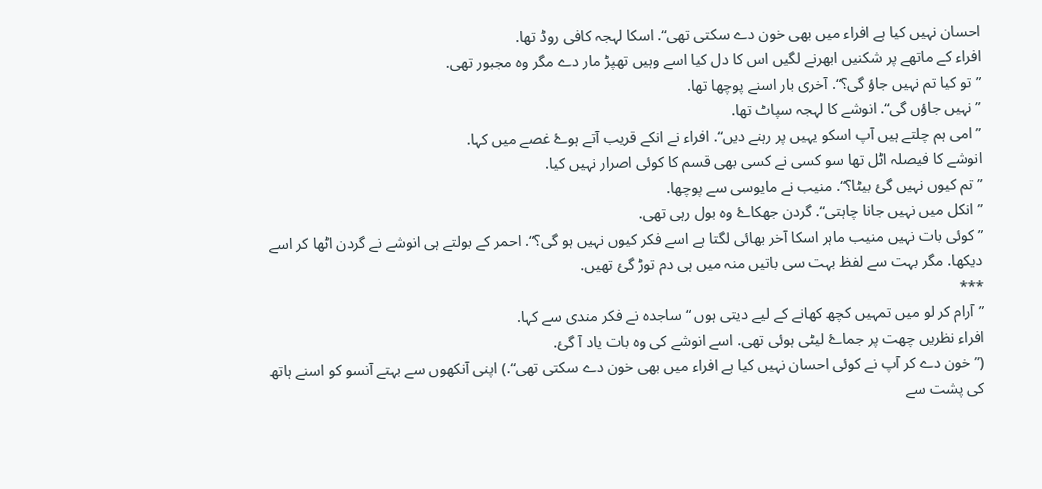احسان نہیں کیا ہے افراء میں بھی خون دے سکتی تھی“. اسکا لہجہ کافی روڈ تھا.
افراء کے ماتھے پر شکنیں ابھرنے لگیں اس کا دل کیا اسے وہیں تھپڑ مار دے مگر وہ مجبور تھی.
”تو کیا تم نہیں جاؤ گی؟“. آخری بار اسنے پوچھا تھا.
”نہیں جاؤں گی“. انوشے کا لہجہ سپاٹ تھا.
”امی ہم چلتے ہیں آپ اسکو یہیں پر رہنے دیں“. افراء نے انکے قریب آتے ہوۓ غصے میں کہا.
انوشے کا فیصلہ اٹل تھا سو کسی نے کسی بھی قسم کا کوئی اصرار نہیں کیا.
”تم کیوں نہیں گئ بیٹا؟“. منیب نے مایوسی سے پوچھا.
”انکل میں نہیں جانا چاہتی“. گردن جھکاۓ وہ بول رہی تھی.
”کوئی بات نہیں منیب ماہر اسکا آخر بھائی لگتا ہے اسے فکر کیوں نہیں ہو گی؟“. احمر کے بولتے ہی انوشے نے گردن اٹھا کر اسے دیکھا. مگر بہت سے لفظ بہت سی باتیں منہ میں ہی دم توڑ گئ تھیں.
***
”آرام کر لو میں تمہیں کچھ کھانے کے لیے دیتی ہوں “ ساجدہ نے فکر مندی سے کہا.
افراء نظریں چھت پر جماۓ لیٹی ہوئی تھی. اسے انوشے کی وہ بات یاد آ گئ.
(”خون دے کر آپ نے کوئی احسان نہیں کیا ہے افراء میں بھی خون دے سکتی تھی“.) اپنی آنکھوں سے بہتے آنسو کو اسنے ہاتھ کی پشت سے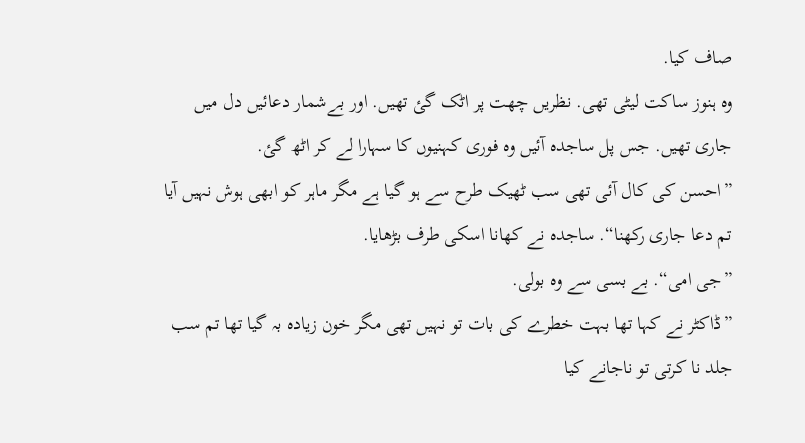صاف کیا.
وہ ہنوز ساکت لیٹی تھی. نظریں چھت پر اٹک گئ تھیں. اور بےشمار دعائیں دل میں جاری تھیں. جس پل ساجدہ آئیں وہ فوری کہنیوں کا سہارا لے کر اٹھ گئ.
”احسن کی کال آئی تھی سب ٹھیک طرح سے ہو گیا ہے مگر ماہر کو ابھی ہوش نہیں آیا تم دعا جاری رکھنا“. ساجدہ نے کھانا اسکی طرف بڑھایا.
”جی امی“. بے بسی سے وہ بولی.
”ڈاکٹر نے کہا تھا بہت خطرے کی بات تو نہیں تھی مگر خون زیادہ بہ گیا تھا تم سب جلد نا کرتی تو ناجانے کیا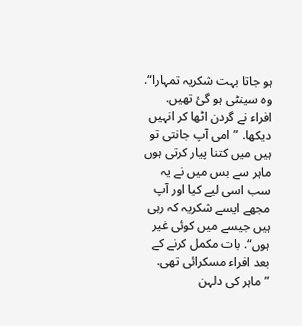ہو جاتا بہت شکریہ تمہارا“. وہ سینٹی ہو گئ تھیں.
افراء نے گردن اٹھا کر انہیں دیکھا. ”امی آپ جانتی تو ہیں میں کتنا پیار کرتی ہوں ماہر سے بس میں نے یہ سب اسی لیے کیا اور آپ مجھے ایسے شکریہ کہ رہی ہیں جیسے میں کوئی غیر ہوں“. بات مکمل کرنے کے بعد افراء مسکرائی تھی.
”ماہر کی دلہن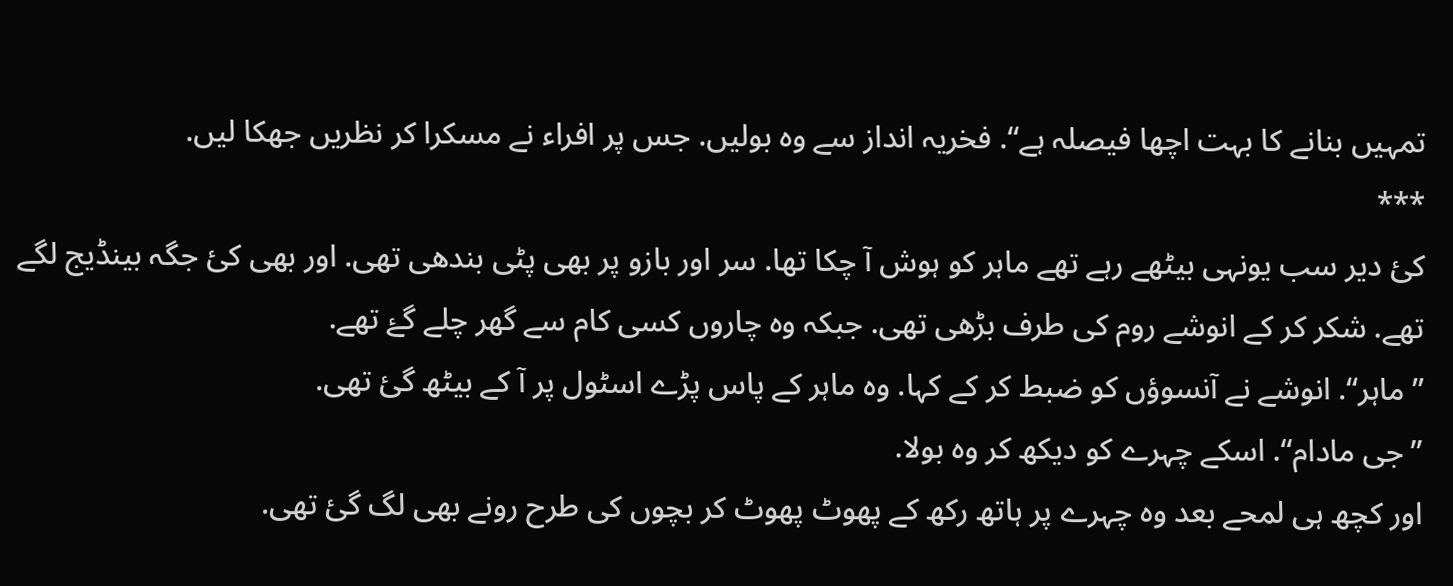تمہیں بنانے کا بہت اچھا فیصلہ ہے“. فخریہ انداز سے وہ بولیں. جس پر افراء نے مسکرا کر نظریں جھکا لیں.
***
کئ دیر سب یونہی بیٹھے رہے تھے ماہر کو ہوش آ چکا تھا. سر اور بازو پر بھی پٹی بندھی تھی. اور بھی کئ جگہ بینڈیج لگے تھے. شکر کر کے انوشے روم کی طرف بڑھی تھی. جبکہ وہ چاروں کسی کام سے گھر چلے گۓ تھے.
”ماہر“. انوشے نے آنسوؤں کو ضبط کر کے کہا. وہ ماہر کے پاس پڑے اسٹول پر آ کے بیٹھ گئ تھی.
”جی مادام“. اسکے چہرے کو دیکھ کر وہ بولا.
اور کچھ ہی لمحے بعد وہ چہرے پر ہاتھ رکھ کے پھوٹ پھوٹ کر بچوں کی طرح رونے بھی لگ گئ تھی.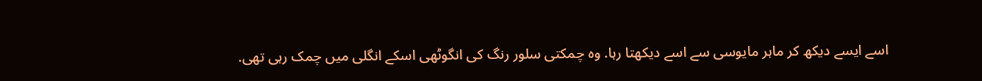اسے ایسے دیکھ کر ماہر مایوسی سے اسے دیکھتا رہا. وہ چمکتی سلور رنگ کی انگوٹھی اسکے انگلی میں چمک رہی تھی.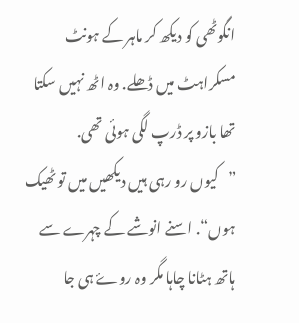انگوٹھی کو دیکھ کر ماہر کے ہونٹ مسکراہٹ میں ڈھلے. وہ اٹھ نہیں سکتا تھا بازو پر ڈرپ لگی ہوئی تھی.
”کیوں رو رہی ہیں دیکھیں میں تو ٹھیک ہوں“. اسنے انوشے کے چہرے سے ہاتھ ہٹانا چاہا مگر وہ روۓ ہی جا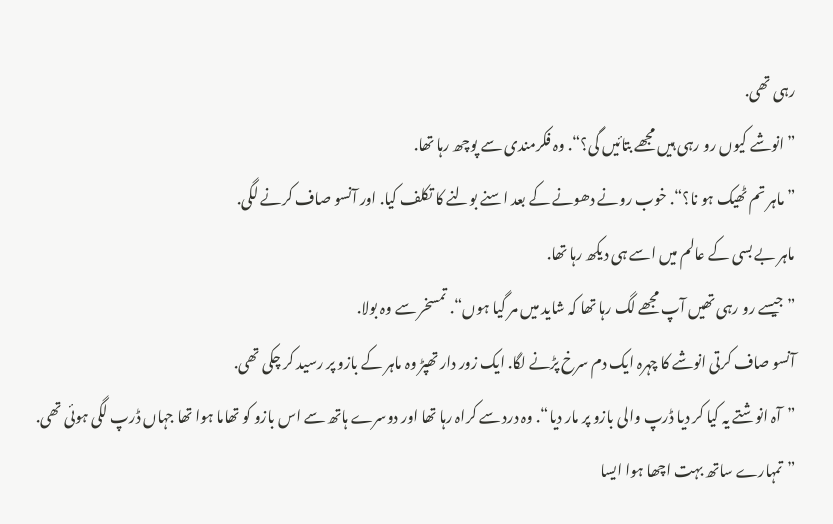رہی تھی.
”انوشے کیوں رو رہی ہیں مجھے بتائیں گی؟“. وہ فکرمندی سے پوچھ رہا تھا.
”ماہر تم ٹھیک ہو نا؟“. خوب رونے دھونے کے بعد اسنے بولنے کا تکلف کیا. اور آنسو صاف کرنے لگی.
ماہر بے بسی کے عالم میں اسے ہی دیکھ رہا تھا.
”جیسے رو رہی تھیں آپ مجھے لگ رہا تھا کہ شاید میں مر گیا ہوں“. تمسخر سے وہ بولا.
آنسو صاف کرتی انوشے کا چہرہ ایک دم سرخ پڑنے لگا. ایک زور دار تھپڑ وہ ماہر کے بازو پر رسید کر چکی تھی.
”آہ انوشتے یہ کیا کر دیا ڈرپ والی بازو پر مار دیا“. وہ درد سے کراہ رہا تھا اور دوسرے ہاتھ سے اس بازو کو تھاما ہوا تھا جہاں ڈرپ لگی ہوئی تھی.
”تمہارے ساتھ بہت اچھا ہوا ایسا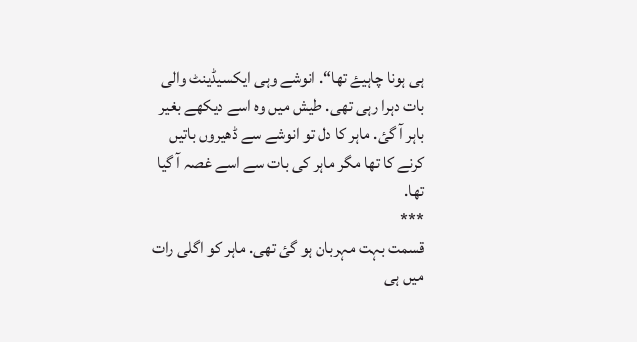ہی ہونا چاہیۓ تھا“. انوشے وہی ایکسیڈینٹ والی بات دہرا رہی تھی. طیش میں وہ اسے دیکھے بغیر باہر آ گئ. ماہر کا دل تو انوشے سے ڈھیروں باتیں کرنے کا تھا مگر ماہر کی بات سے اسے غصہ آ گیا تھا.
***
قسمت بہت مہربان ہو گئ تھی. ماہر کو اگلی رات میں ہی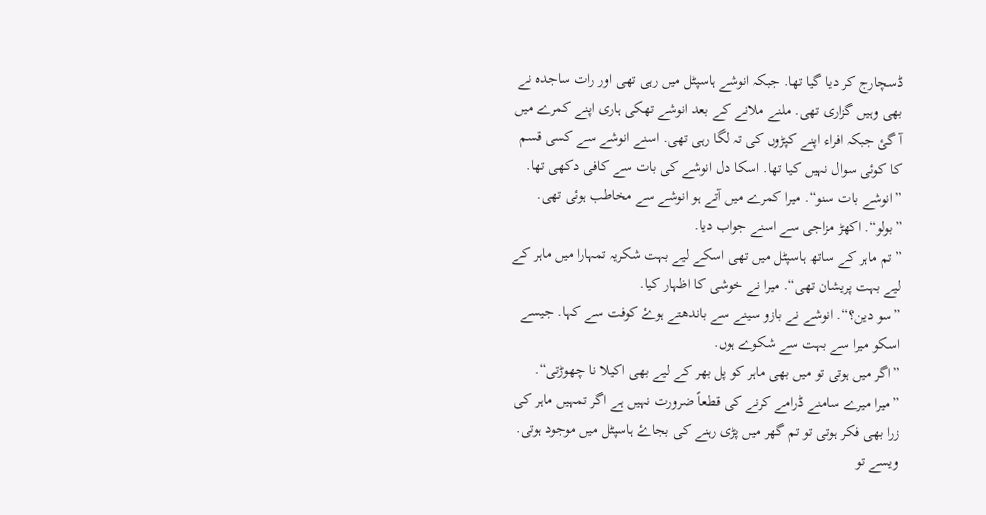ڈسچارج کر دیا گیا تھا. جبکہ انوشے ہاسپٹل میں رہی تھی اور رات ساجدہ نے بھی وہیں گزاری تھی. ملنے ملانے کے بعد انوشے تھکی ہاری اپنے کمرے میں آ گئ جبکہ افراء اپنے کپڑوں کی تہ لگا رہی تھی. اسنے انوشے سے کسی قسم کا کوئی سوال نہیں کیا تھا. اسکا دل انوشے کی بات سے کافی دکھی تھا.
”انوشے بات سنو“. میرا کمرے میں آتے ہو انوشے سے مخاطب ہوئی تھی.
”بولو“. اکھڑ مزاجی سے اسنے جواب دیا.
”تم ماہر کے ساتھ ہاسپٹل میں تھی اسکے لیے بہت شکریہ تمہارا میں ماہر کے لیے بہت پریشان تھی“. میرا نے خوشی کا اظہار کیا.
”سو دین؟“. انوشے نے بازو سینے سے باندھتے ہوۓ کوفت سے کہا. جیسے اسکو میرا سے بہت سے شکوے ہوں.
”اگر میں ہوتی تو میں بھی ماہر کو پل بھر کے لیے بھی اکیلا نا چھوڑتی“.
”میرا میرے سامنے ڈرامے کرنے کی قطعاً ضرورت نہیں ہے اگر تمہیں ماہر کی زرا بھی فکر ہوتی تو تم گھر میں پڑی رہنے کی بجاۓ ہاسپٹل میں موجود ہوتی. ویسے تو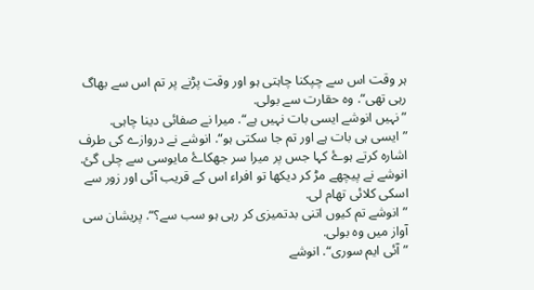ہر وقت اس سے چپکنا چاہتی ہو اور وقت پڑنے پر تم اس سے بھاگ رہی تھی“. وہ حقارت سے بولی.
”نہیں انوشے ایسی بات نہیں ہے“. میرا نے صفائی دینا چاہی.
”ایسی ہی بات ہے اور تم جا سکتی ہو“. انوشے نے دروازے کی طرف اشارہ کرتے ہوۓ کہا جس پر میرا سر جھکاۓ مایوسی سے چلی گئ.
انوشے نے پیچھے مڑ کر دیکھا تو افراء اس کے قریب آئی اور زور سے اسکی کلائی تھام لی.
”انوشے تم کیوں اتنی بدتمیزی کر رہی ہو سب سے؟“. پریشان سی آواز میں وہ بولی.
”آئی ایم سوری“. انوشے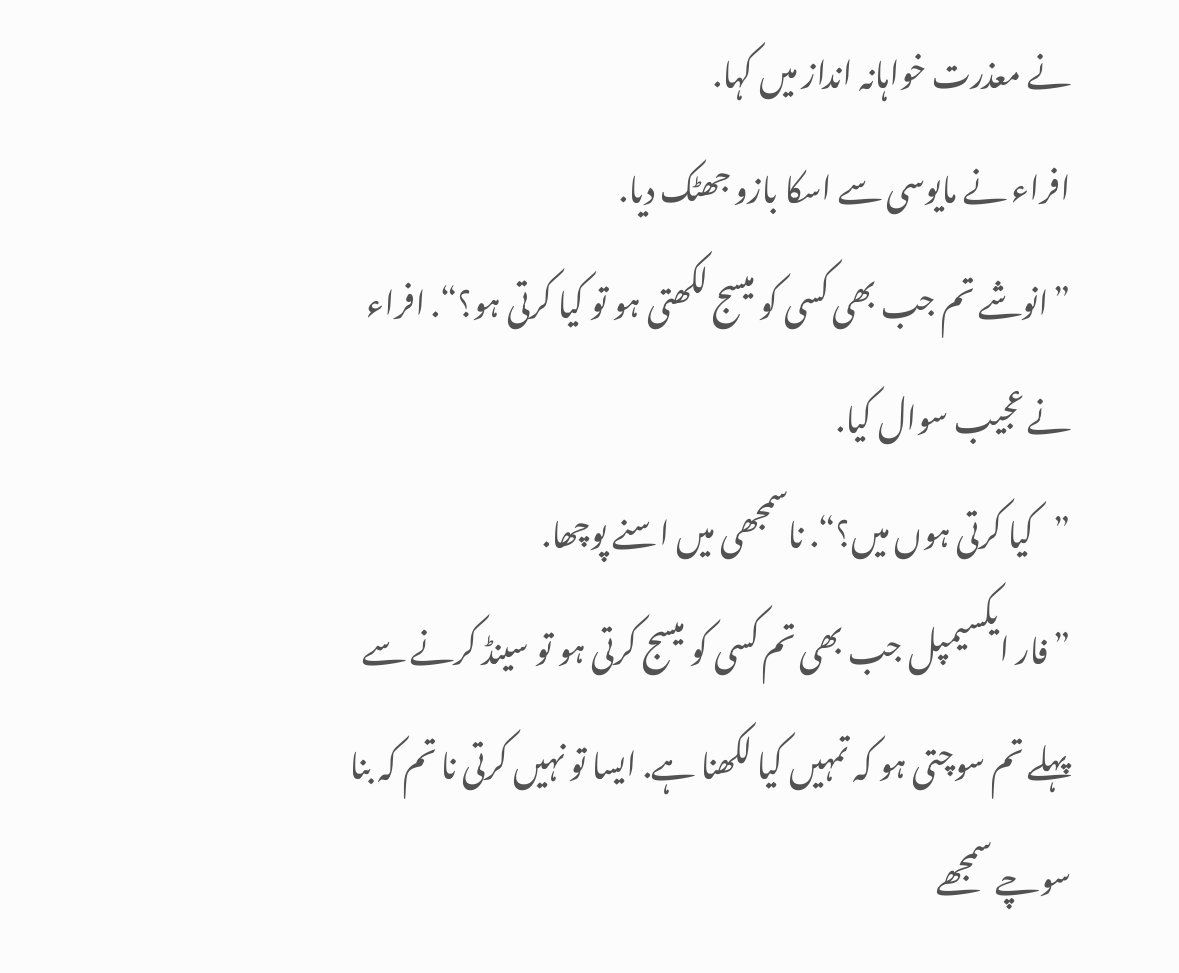نے معذرت خواہانہ انداز میں کہا.
افراء نے مایوسی سے اسکا بازو جھٹک دیا.
”انوشے تم جب بھی کسی کو میسج لکھتی ہو تو کیا کرتی ہو؟“. افراء نے عجیب سوال کیا.
”کیا کرتی ہوں میں؟“. ناسمجھی میں اسنے پوچھا.
”فار ایکسیمپل جب بھی تم کسی کو میسج کرتی ہو تو سینڈ کرنے سے پہلے تم سوچتی ہو کہ تمہیں کیا لکھنا ہے. ایسا تو نہیں کرتی نا تم کہ بنا سوچے سمجھے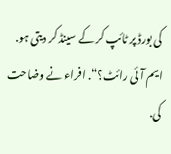کی بورڈ پر ٹائپ کر کے سینڈ کر دیتی ہو. ایم آئی رائٹ؟“. افراء نے وضاحت کی.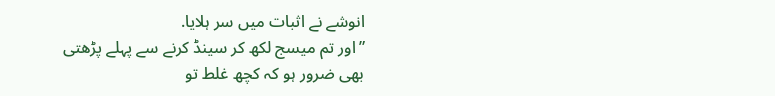انوشے نے اثبات میں سر ہلایا.
”اور تم میسج لکھ کر سینڈ کرنے سے پہلے پڑھتی بھی ضرور ہو کہ کچھ غلط تو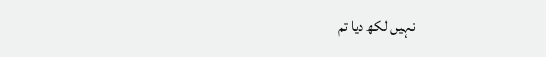نہیں لکھ دیا تم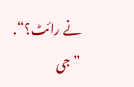نے رائٹ؟“.
”جی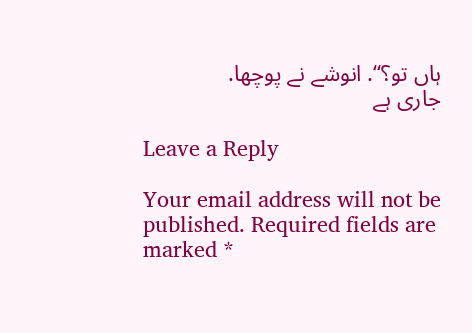ہاں تو؟“. انوشے نے پوچھا.
جاری ہے

Leave a Reply

Your email address will not be published. Required fields are marked *